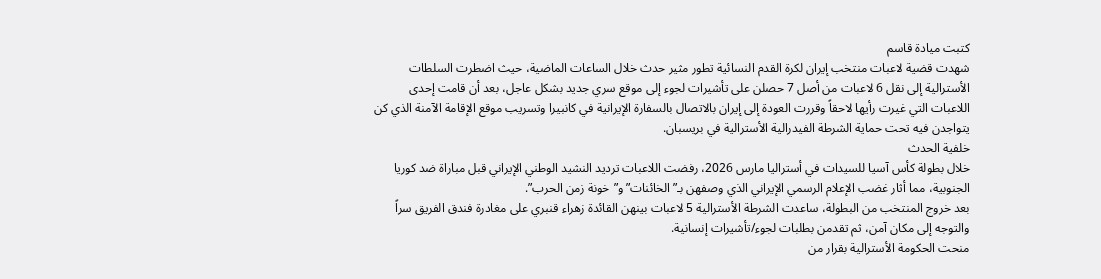كتبت ميادة قاسم
شهدت قضية لاعبات منتخب إيران لكرة القدم النسائية تطور مثير حدث خلال الساعات الماضية، حيث اضطرت السلطات الأسترالية إلى نقل 6 لاعبات من أصل 7 حصلن على تأشيرات لجوء إلى موقع سري جديد بشكل عاجل، بعد أن قامت إحدى اللاعبات التي غيرت رأيها لاحقاً وقررت العودة إلى إيران بالاتصال بالسفارة الإيرانية في كانبيرا وتسريب موقع الإقامة الآمنة الذي كن يتواجدن فيه تحت حماية الشرطة الفيدرالية الأسترالية في بريسبان.
خلفية الحدث
خلال بطولة كأس آسيا للسيدات في أستراليا مارس 2026، رفضت اللاعبات ترديد النشيد الوطني الإيراني قبل مباراة ضد كوريا الجنوبية، مما أثار غضب الإعلام الرسمي الإيراني الذي وصفهن بـ”الخائنات” و”خونة زمن الحرب”.
بعد خروج المنتخب من البطولة، ساعدت الشرطة الأسترالية 5 لاعبات بينهن القائدة زهراء قنبري على مغادرة فندق الفريق سراً والتوجه إلى مكان آمن، ثم تقدمن بطلبات لجوء/تأشيرات إنسانية.
منحت الحكومة الأسترالية بقرار من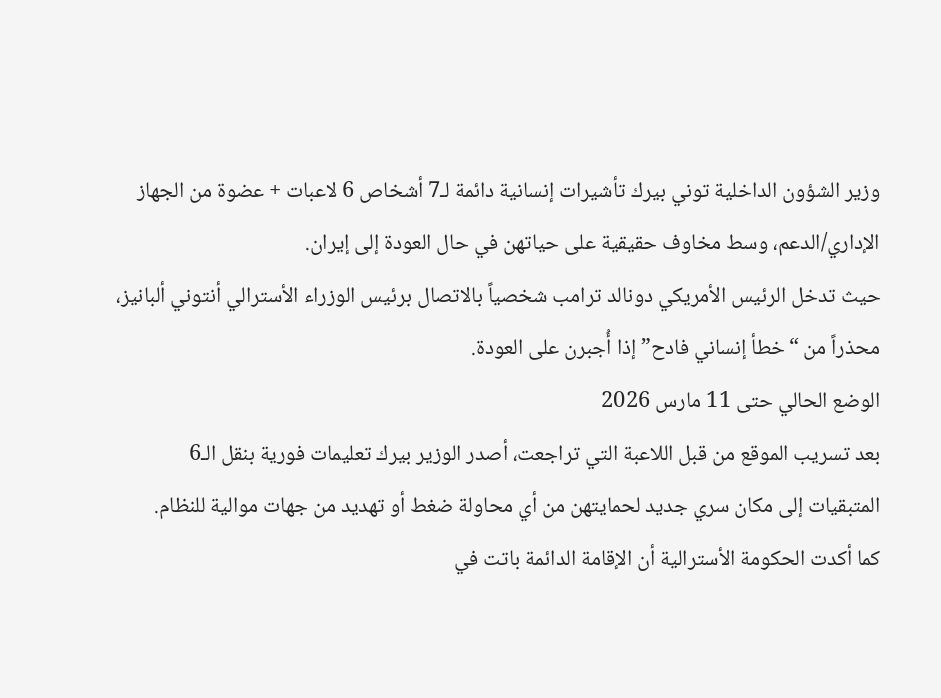وزير الشؤون الداخلية توني بيرك تأشيرات إنسانية دائمة لـ7 أشخاص 6 لاعبات + عضوة من الجهاز الإداري/الدعم، وسط مخاوف حقيقية على حياتهن في حال العودة إلى إيران.
حيث تدخل الرئيس الأمريكي دونالد ترامب شخصياً بالاتصال برئيس الوزراء الأسترالي أنتوني ألبانيز، محذراً من “خطأ إنساني فادح” إذا أُجبرن على العودة.
الوضع الحالي حتى 11 مارس 2026
بعد تسريب الموقع من قبل اللاعبة التي تراجعت، أصدر الوزير بيرك تعليمات فورية بنقل الـ6 المتبقيات إلى مكان سري جديد لحمايتهن من أي محاولة ضغط أو تهديد من جهات موالية للنظام.
كما أكدت الحكومة الأسترالية أن الإقامة الدائمة باتت في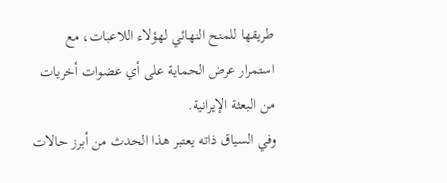طريقها للمنح النهائي لهؤلاء اللاعبات، مع استمرار عرض الحماية على أي عضوات أخريات من البعثة الإيرانية.
وفي السياق ذاته يعتبر هذا الحدث من أبرز حالات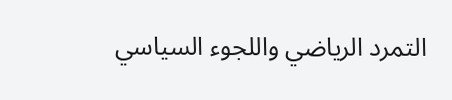التمرد الرياضي واللجوء السياسي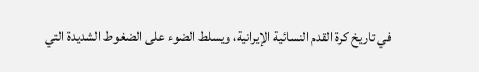في تاريخ كرة القدم النسائية الإيرانية، ويسلط الضوء على الضغوط الشديدة التي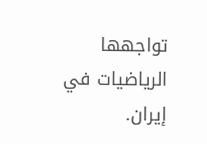تواجهها الرياضيات في إيران.